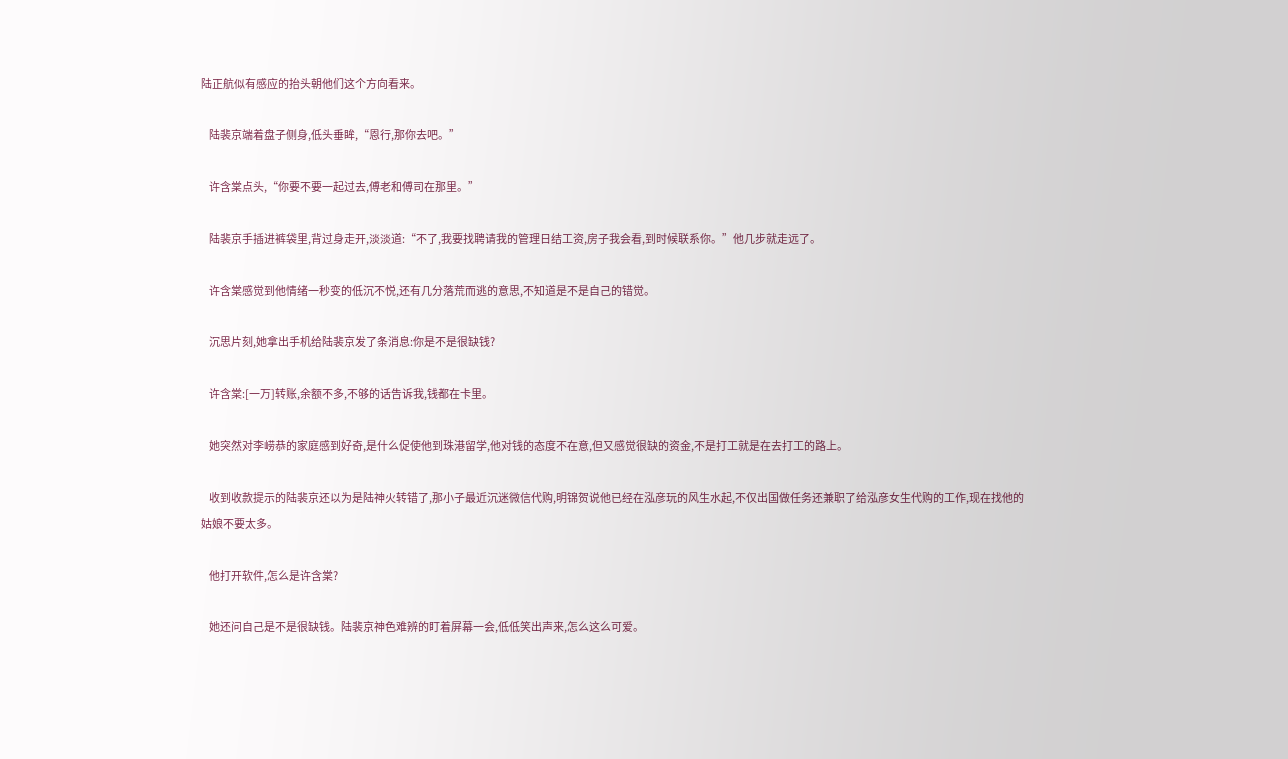陆正航似有感应的抬头朝他们这个方向看来。

    陆裴京端着盘子侧身,低头垂眸,“恩行,那你去吧。”

    许含棠点头,“你要不要一起过去,傅老和傅司在那里。”

    陆裴京手插进裤袋里,背过身走开,淡淡道:“不了,我要找聘请我的管理日结工资,房子我会看,到时候联系你。”他几步就走远了。

    许含棠感觉到他情绪一秒变的低沉不悦,还有几分落荒而逃的意思,不知道是不是自己的错觉。

    沉思片刻,她拿出手机给陆裴京发了条消息:你是不是很缺钱?

    许含棠:[一万]转账,余额不多,不够的话告诉我,钱都在卡里。

    她突然对李崂恭的家庭感到好奇,是什么促使他到珠港留学,他对钱的态度不在意,但又感觉很缺的资金,不是打工就是在去打工的路上。

    收到收款提示的陆裴京还以为是陆神火转错了,那小子最近沉迷微信代购,明锦贺说他已经在泓彦玩的风生水起,不仅出国做任务还兼职了给泓彦女生代购的工作,现在找他的姑娘不要太多。

    他打开软件,怎么是许含棠?

    她还问自己是不是很缺钱。陆裴京神色难辨的盯着屏幕一会,低低笑出声来,怎么这么可爱。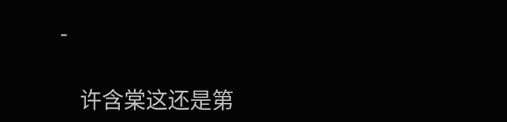-

    许含棠这还是第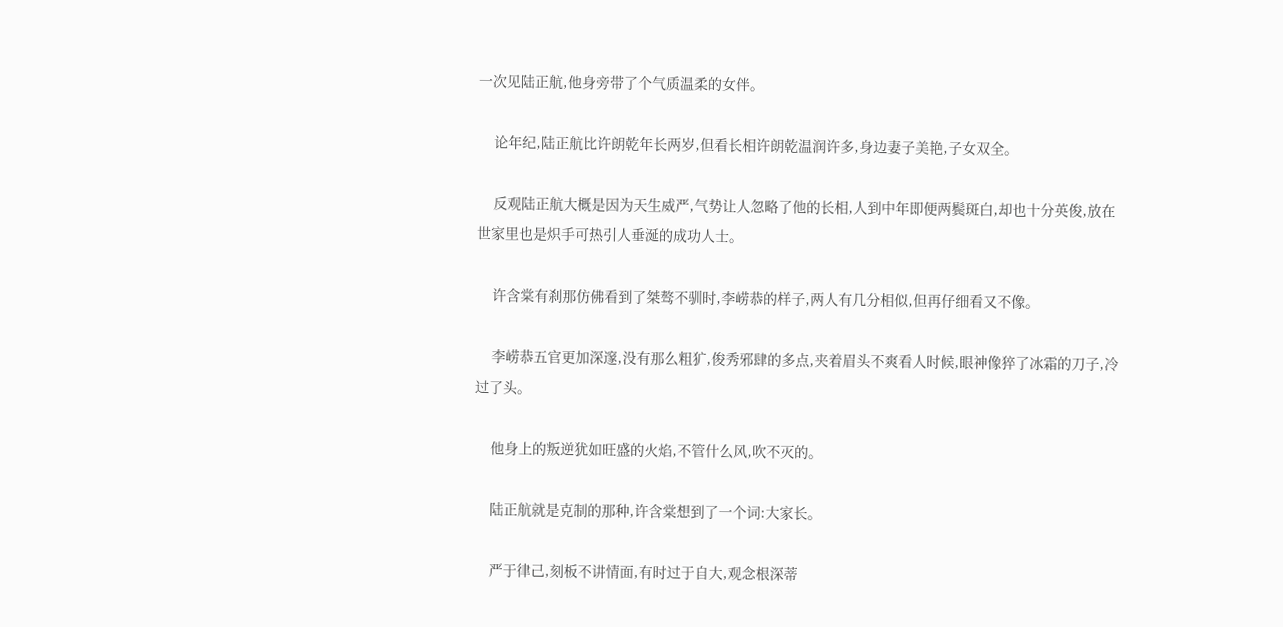一次见陆正航,他身旁带了个气质温柔的女伴。

    论年纪,陆正航比许朗乾年长两岁,但看长相许朗乾温润许多,身边妻子美艳,子女双全。

    反观陆正航大概是因为天生威严,气势让人忽略了他的长相,人到中年即便两鬓斑白,却也十分英俊,放在世家里也是炽手可热引人垂涎的成功人士。

    许含棠有刹那仿佛看到了桀骜不驯时,李崂恭的样子,两人有几分相似,但再仔细看又不像。

    李崂恭五官更加深邃,没有那么粗犷,俊秀邪肆的多点,夹着眉头不爽看人时候,眼神像猝了冰霜的刀子,冷过了头。

    他身上的叛逆犹如旺盛的火焰,不管什么风,吹不灭的。

    陆正航就是克制的那种,许含棠想到了一个词:大家长。

    严于律己,刻板不讲情面,有时过于自大,观念根深蒂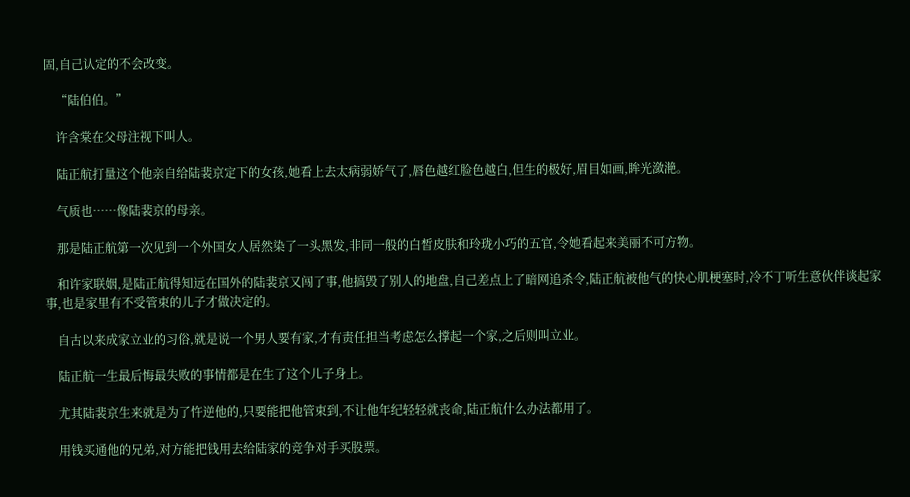固,自己认定的不会改变。

    “陆伯伯。”

    许含棠在父母注视下叫人。

    陆正航打量这个他亲自给陆裴京定下的女孩,她看上去太病弱娇气了,唇色越红脸色越白,但生的极好,眉目如画,眸光潋滟。

    气质也……像陆裴京的母亲。

    那是陆正航第一次见到一个外国女人居然染了一头黑发,非同一般的白皙皮肤和玲珑小巧的五官,令她看起来美丽不可方物。

    和许家联姻,是陆正航得知远在国外的陆裴京又闯了事,他搞毁了别人的地盘,自己差点上了暗网追杀令,陆正航被他气的快心肌梗塞时,冷不丁听生意伙伴谈起家事,也是家里有不受管束的儿子才做决定的。

    自古以来成家立业的习俗,就是说一个男人要有家,才有责任担当考虑怎么撑起一个家,之后则叫立业。

    陆正航一生最后悔最失败的事情都是在生了这个儿子身上。

    尤其陆裴京生来就是为了忤逆他的,只要能把他管束到,不让他年纪轻轻就丧命,陆正航什么办法都用了。

    用钱买通他的兄弟,对方能把钱用去给陆家的竞争对手买股票。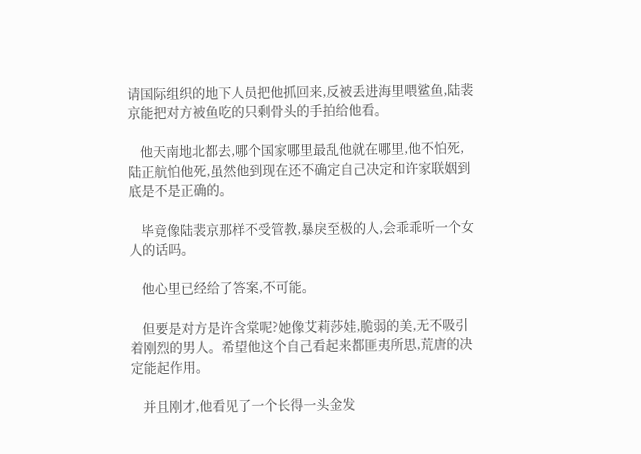请国际组织的地下人员把他抓回来,反被丢进海里喂鲨鱼,陆裴京能把对方被鱼吃的只剩骨头的手拍给他看。

    他天南地北都去,哪个国家哪里最乱他就在哪里,他不怕死,陆正航怕他死,虽然他到现在还不确定自己决定和许家联姻到底是不是正确的。

    毕竟像陆裴京那样不受管教,暴戾至极的人,会乖乖听一个女人的话吗。

    他心里已经给了答案,不可能。

    但要是对方是许含棠呢?她像艾莉莎娃,脆弱的美,无不吸引着刚烈的男人。希望他这个自己看起来都匪夷所思,荒唐的决定能起作用。

    并且刚才,他看见了一个长得一头金发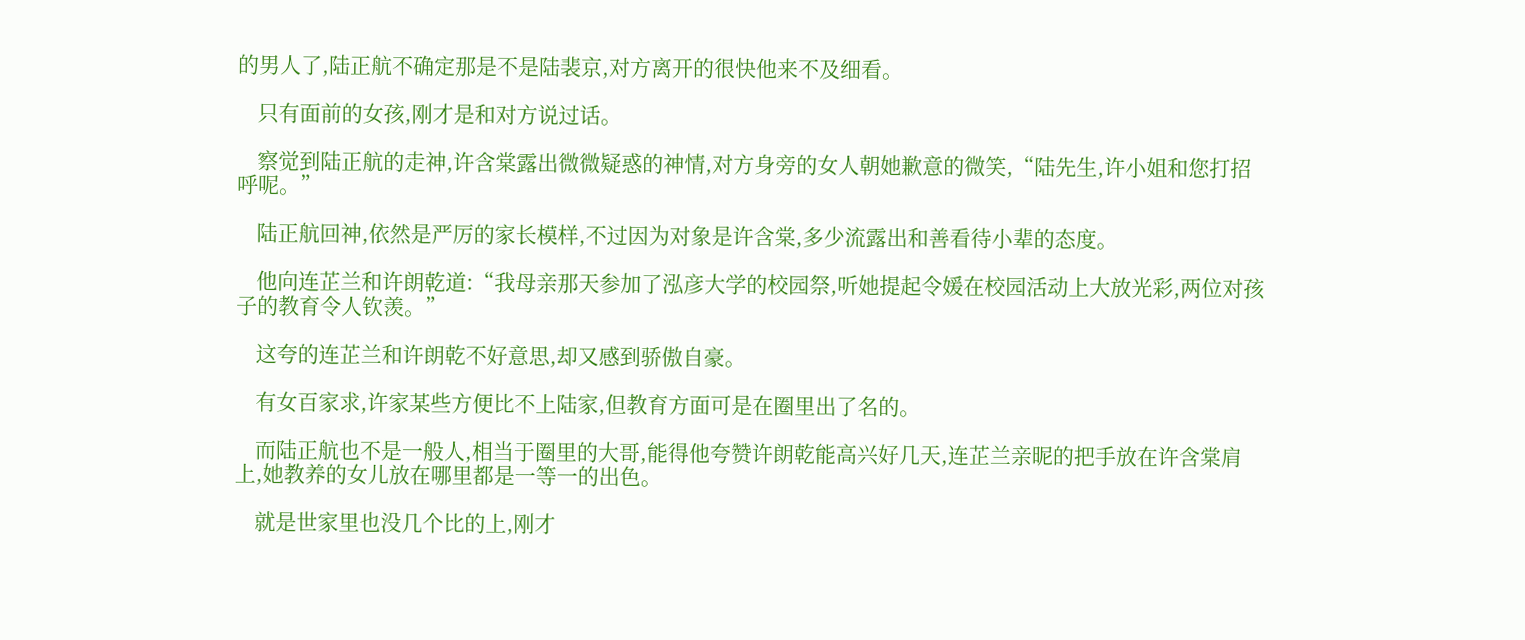的男人了,陆正航不确定那是不是陆裴京,对方离开的很快他来不及细看。

    只有面前的女孩,刚才是和对方说过话。

    察觉到陆正航的走神,许含棠露出微微疑惑的神情,对方身旁的女人朝她歉意的微笑,“陆先生,许小姐和您打招呼呢。”

    陆正航回神,依然是严厉的家长模样,不过因为对象是许含棠,多少流露出和善看待小辈的态度。

    他向连芷兰和许朗乾道:“我母亲那天参加了泓彦大学的校园祭,听她提起令媛在校园活动上大放光彩,两位对孩子的教育令人钦羡。”

    这夸的连芷兰和许朗乾不好意思,却又感到骄傲自豪。

    有女百家求,许家某些方便比不上陆家,但教育方面可是在圈里出了名的。

    而陆正航也不是一般人,相当于圈里的大哥,能得他夸赞许朗乾能高兴好几天,连芷兰亲昵的把手放在许含棠肩上,她教养的女儿放在哪里都是一等一的出色。

    就是世家里也没几个比的上,刚才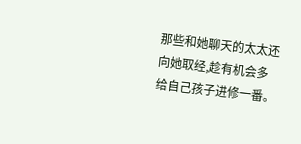那些和她聊天的太太还向她取经,趁有机会多给自己孩子进修一番。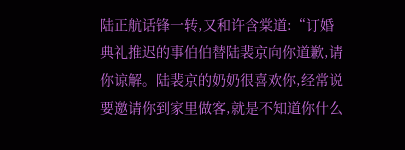陆正航话锋一转,又和许含棠道:“订婚典礼推迟的事伯伯替陆裴京向你道歉,请你谅解。陆裴京的奶奶很喜欢你,经常说要邀请你到家里做客,就是不知道你什么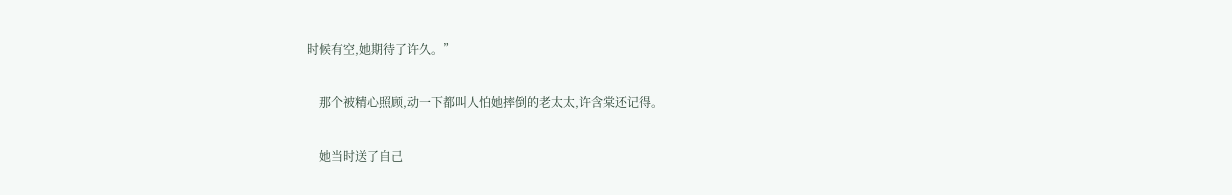时候有空,她期待了许久。”

    那个被精心照顾,动一下都叫人怕她摔倒的老太太,许含棠还记得。

    她当时送了自己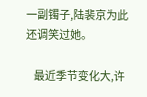一副镯子,陆裴京为此还调笑过她。

    最近季节变化大,许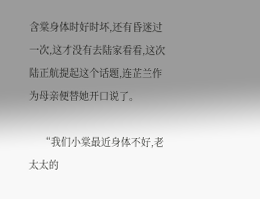含棠身体时好时坏,还有昏迷过一次,这才没有去陆家看看,这次陆正航提起这个话题,连芷兰作为母亲便替她开口说了。

    “我们小棠最近身体不好,老太太的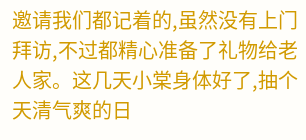邀请我们都记着的,虽然没有上门拜访,不过都精心准备了礼物给老人家。这几天小棠身体好了,抽个天清气爽的日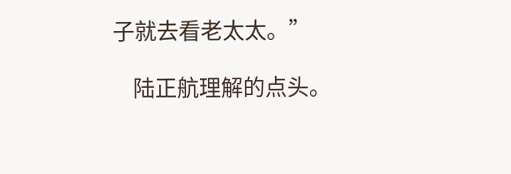子就去看老太太。”

    陆正航理解的点头。